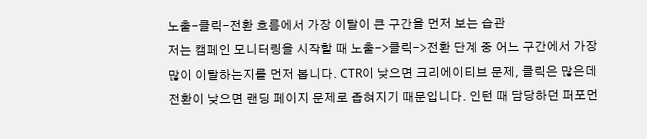노출-클릭-전환 흐름에서 가장 이탈이 큰 구간을 먼저 보는 습관
저는 캠페인 모니터링을 시작할 때 노출->클릭->전환 단계 중 어느 구간에서 가장 많이 이탈하는지를 먼저 봅니다. CTR이 낮으면 크리에이티브 문제, 클릭은 많은데 전환이 낮으면 랜딩 페이지 문제로 좁혀지기 때문입니다. 인턴 때 담당하던 퍼포먼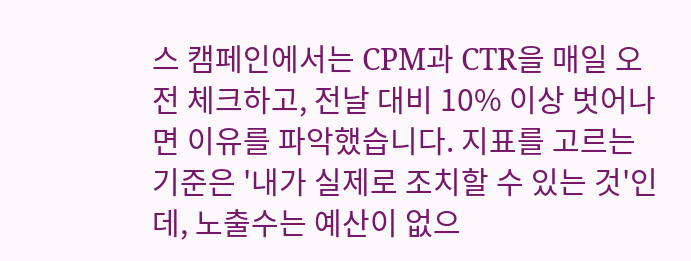스 캠페인에서는 CPM과 CTR을 매일 오전 체크하고, 전날 대비 10% 이상 벗어나면 이유를 파악했습니다. 지표를 고르는 기준은 '내가 실제로 조치할 수 있는 것'인데, 노출수는 예산이 없으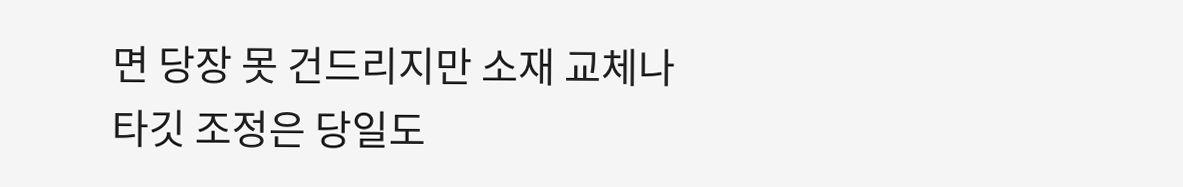면 당장 못 건드리지만 소재 교체나 타깃 조정은 당일도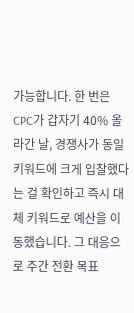가능합니다. 한 번은 CPC가 갑자기 40% 올라간 날, 경쟁사가 동일 키워드에 크게 입찰했다는 걸 확인하고 즉시 대체 키워드로 예산을 이동했습니다. 그 대응으로 주간 전환 목표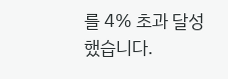를 4% 초과 달성했습니다.